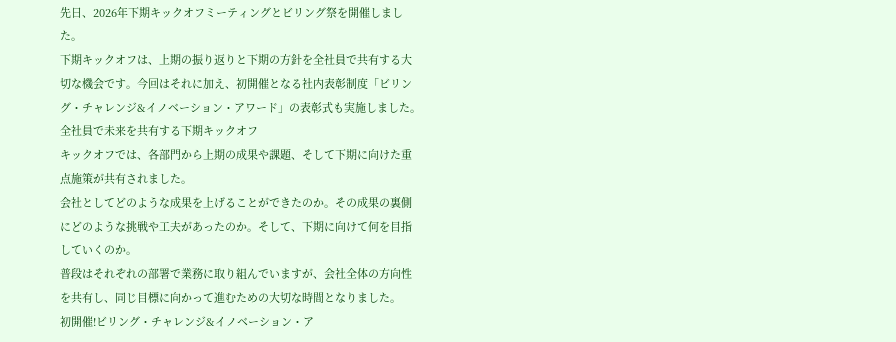先日、2026年下期キックオフミーティングとビリング祭を開催しました。
下期キックオフは、上期の振り返りと下期の方針を全社員で共有する大切な機会です。今回はそれに加え、初開催となる社内表彰制度「ビリング・チャレンジ&イノベーション・アワード」の表彰式も実施しました。
全社員で未来を共有する下期キックオフ
キックオフでは、各部門から上期の成果や課題、そして下期に向けた重点施策が共有されました。
会社としてどのような成果を上げることができたのか。その成果の裏側にどのような挑戦や工夫があったのか。そして、下期に向けて何を目指していくのか。
普段はそれぞれの部署で業務に取り組んでいますが、会社全体の方向性を共有し、同じ目標に向かって進むための大切な時間となりました。
初開催!ビリング・チャレンジ&イノベーション・ア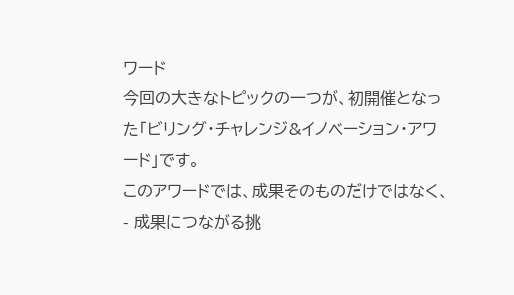ワード
今回の大きなトピックの一つが、初開催となった「ビリング・チャレンジ&イノベーション・アワード」です。
このアワードでは、成果そのものだけではなく、
- 成果につながる挑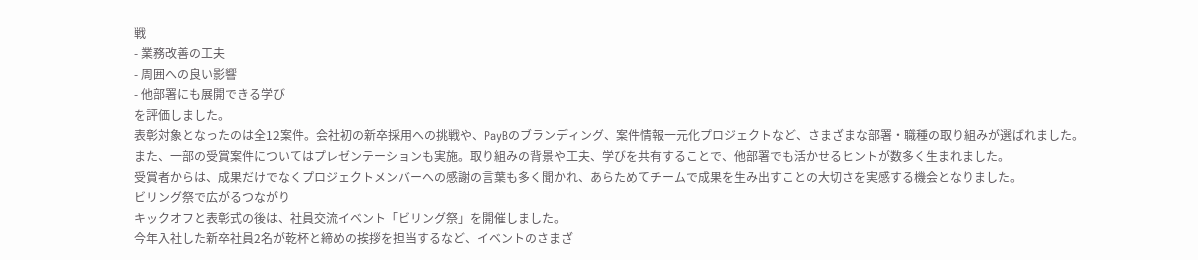戦
- 業務改善の工夫
- 周囲への良い影響
- 他部署にも展開できる学び
を評価しました。
表彰対象となったのは全12案件。会社初の新卒採用への挑戦や、PayBのブランディング、案件情報一元化プロジェクトなど、さまざまな部署・職種の取り組みが選ばれました。
また、一部の受賞案件についてはプレゼンテーションも実施。取り組みの背景や工夫、学びを共有することで、他部署でも活かせるヒントが数多く生まれました。
受賞者からは、成果だけでなくプロジェクトメンバーへの感謝の言葉も多く聞かれ、あらためてチームで成果を生み出すことの大切さを実感する機会となりました。
ビリング祭で広がるつながり
キックオフと表彰式の後は、社員交流イベント「ビリング祭」を開催しました。
今年入社した新卒社員2名が乾杯と締めの挨拶を担当するなど、イベントのさまざ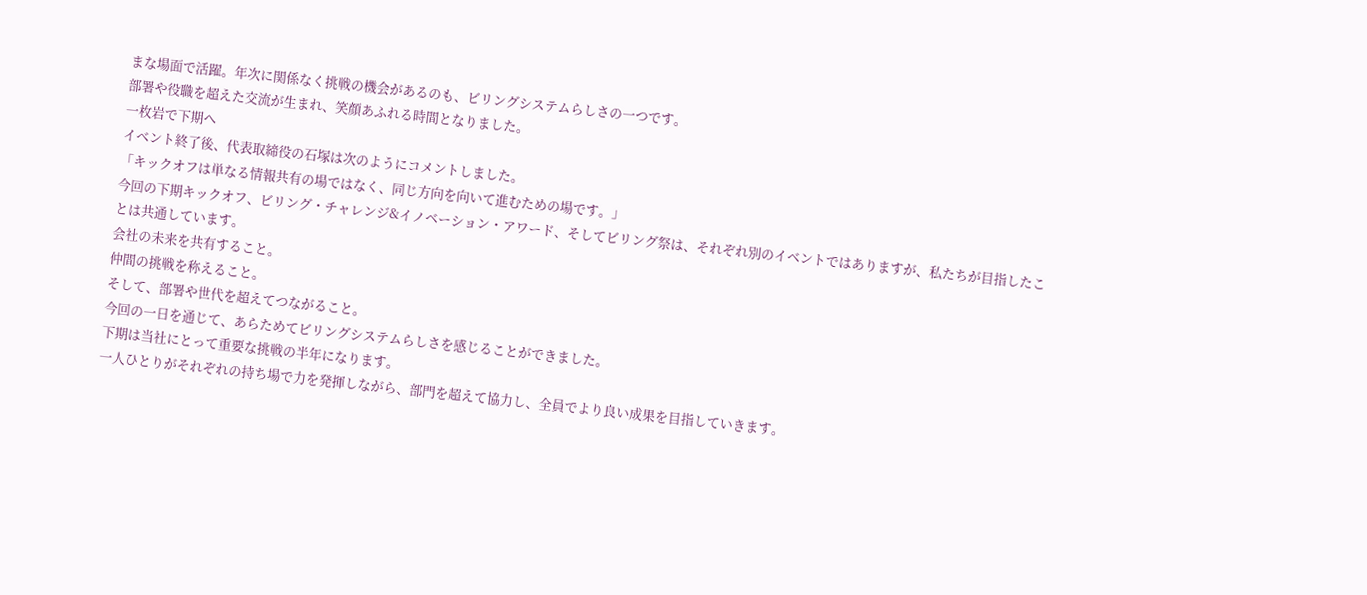まな場面で活躍。年次に関係なく挑戦の機会があるのも、ビリングシステムらしさの一つです。
部署や役職を超えた交流が生まれ、笑顔あふれる時間となりました。
一枚岩で下期へ
イベント終了後、代表取締役の石塚は次のようにコメントしました。
「キックオフは単なる情報共有の場ではなく、同じ方向を向いて進むための場です。」
今回の下期キックオフ、ビリング・チャレンジ&イノベーション・アワード、そしてビリング祭は、それぞれ別のイベントではありますが、私たちが目指したことは共通しています。
会社の未来を共有すること。
仲間の挑戦を称えること。
そして、部署や世代を超えてつながること。
今回の一日を通じて、あらためてビリングシステムらしさを感じることができました。
下期は当社にとって重要な挑戦の半年になります。
一人ひとりがそれぞれの持ち場で力を発揮しながら、部門を超えて協力し、全員でより良い成果を目指していきます。